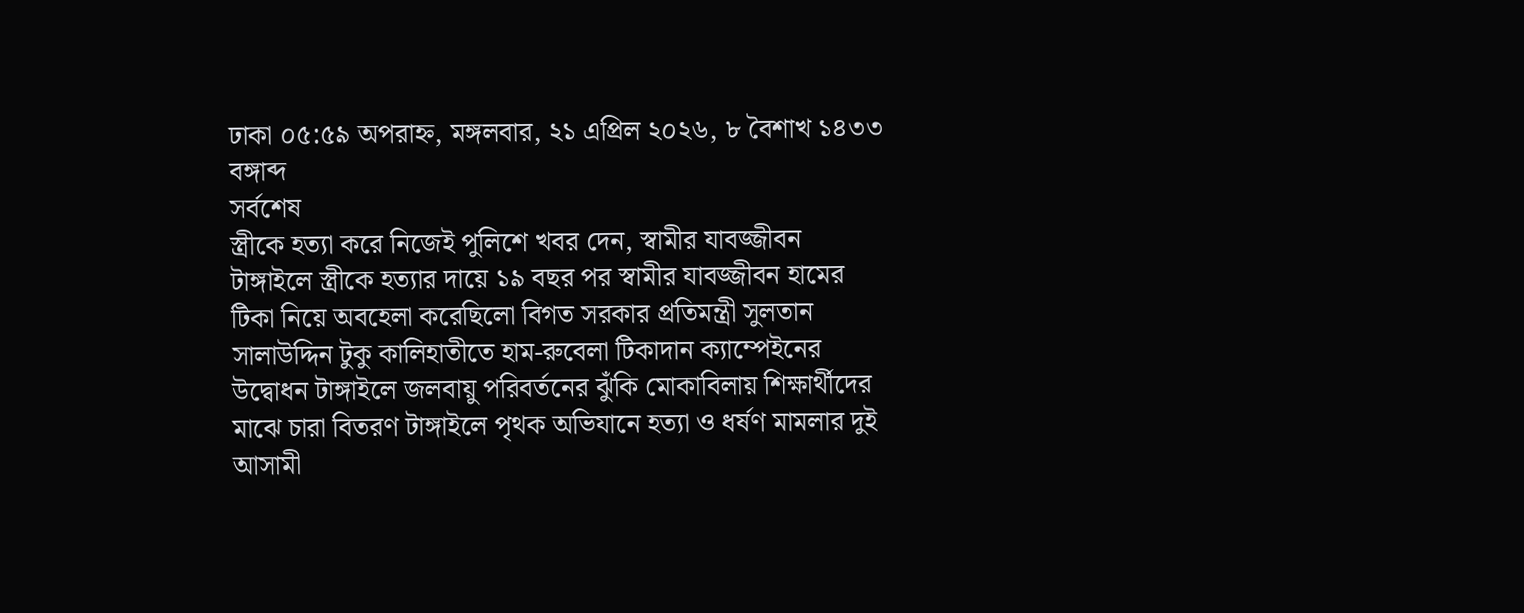ঢাকা ০৫:৫৯ অপরাহ্ন, মঙ্গলবার, ২১ এপ্রিল ২০২৬, ৮ বৈশাখ ১৪৩৩ বঙ্গাব্দ
সর্বশেষ
স্ত্রীকে হত্যা করে নিজেই পুলিশে খবর দেন, স্বামীর যাবজ্জীবন টাঙ্গাইলে স্ত্রীকে হত্যার দায়ে ১৯ বছর পর স্বামীর যাবজ্জীবন হামের টিকা নিয়ে অবহেলা করেছিলো বিগত সরকার প্রতিমন্ত্রী সুলতান সালাউদ্দিন টুকু কালিহাতীতে হাম-রুবেলা টিকাদান ক্যাম্পেইনের উদ্বোধন টাঙ্গাইলে জলবায়ু পরিবর্তনের ঝুঁকি মোকাবিলায় শিক্ষার্থীদের মাঝে চারা বিতরণ টাঙ্গাইলে পৃথক অভিযানে হত্যা ও ধর্ষণ মামলার দুই আসামী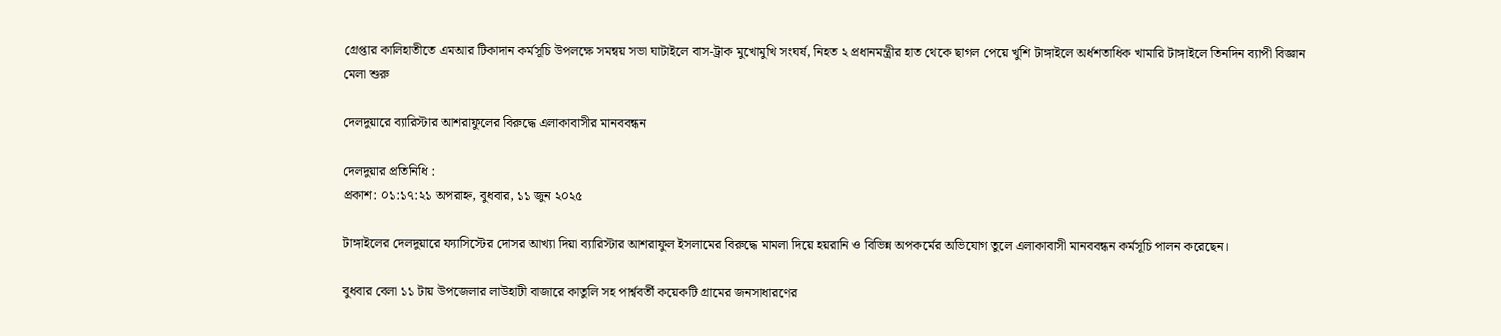গ্রেপ্তার কালিহাতীতে এমআর টিকাদান কর্মসূচি উপলক্ষে সমন্বয় সভা ঘাটাইলে বাস-ট্রাক মুখোমুখি সংঘর্ষ, নিহত ২ প্রধানমন্ত্রীর হাত থেকে ছাগল পেয়ে খুশি টাঙ্গাইলে অর্ধশতাধিক খামারি টাঙ্গাইলে তিনদিন ব্যাপী বিজ্ঞান মেলা শুরু

দেলদুয়ারে ব্যারিস্টার আশরাফুলের বিরুদ্ধে এলাকাবাসীর মানববন্ধন

দেলদুয়ার প্রতিনিধি :
প্রকাশ: ০১:১৭:২১ অপরাহ্ন, বুধবার, ১১ জুন ২০২৫

টাঙ্গাইলের দেলদুয়ারে ফ্যাসিস্টের দোসর আখ্যা দিয়া ব্যারিস্টার আশরাফুল ইসলামের বিরুদ্ধে মামলা দিয়ে হয়রানি ও বিভিন্ন অপকর্মের অভিযোগ তুলে এলাকাবাসী মানববন্ধন কর্মসূচি পালন করেছেন।

বুধবার বেলা ১১ টায় উপজেলার লাউহাটী বাজারে কাতুলি সহ পার্শ্ববর্তী কয়েকটি গ্রামের জনসাধারণের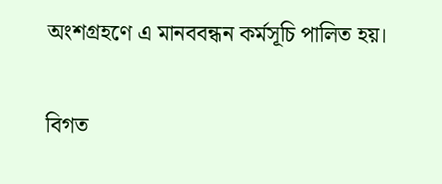অংশগ্রহণে এ মানববন্ধন কর্মসূচি পালিত হয়।

বিগত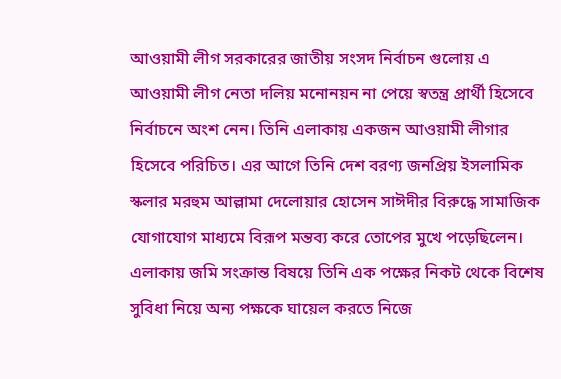আওয়ামী লীগ সরকারের জাতীয় সংসদ নির্বাচন গুলোয় এ আওয়ামী লীগ নেতা দলিয় মনোনয়ন না পেয়ে স্বতন্ত্র প্রার্থী হিসেবে নির্বাচনে অংশ নেন। তিনি এলাকায় একজন আওয়ামী লীগার হিসেবে পরিচিত। এর আগে তিনি দেশ বরণ্য জনপ্রিয় ইসলামিক স্কলার মরহুম আল্লামা দেলোয়ার হোসেন সাঈদীর বিরুদ্ধে সামাজিক যোগাযোগ মাধ্যমে বিরূপ মন্তব্য করে তোপের মুখে পড়েছিলেন। এলাকায় জমি সংক্রান্ত বিষয়ে তিনি এক পক্ষের নিকট থেকে বিশেষ সুবিধা নিয়ে অন্য পক্ষকে ঘায়েল করতে নিজে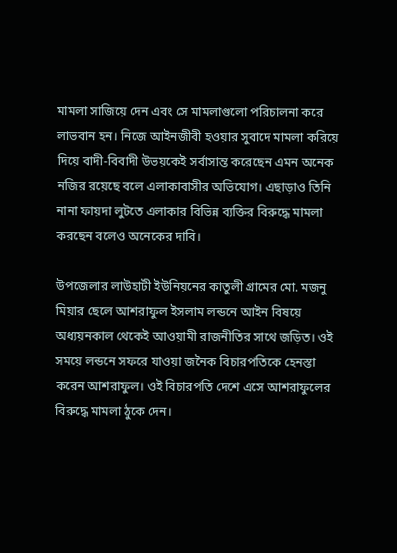মামলা সাজিয়ে দেন এবং সে মামলাগুলো পরিচালনা করে লাভবান হন। নিজে আইনজীবী হওয়ার সুবাদে মামলা করিয়ে দিয়ে বাদী-বিবাদী উভয়কেই সর্বাসান্ত করেছেন এমন অনেক নজির রয়েছে বলে এলাকাবাসীর অভিযোগ। এছাড়াও তিনি নানা ফায়দা লুটতে এলাকার বিভিন্ন ব্যক্তির বিরুদ্ধে মামলা করছেন বলেও অনেকের দাবি।

উপজেলার লাউহাটী ইউনিয়নের কাতুলী গ্রামের মো. মজনু মিয়ার ছেলে আশরাফুল ইসলাম লন্ডনে আইন বিষয়ে অধ্যয়নকাল থেকেই আওয়ামী রাজনীতির সাথে জড়িত। ওই সময়ে লন্ডনে সফরে যাওয়া জনৈক বিচারপতিকে হেনস্তা করেন আশরাফুল। ওই বিচারপতি দেশে এসে আশরাফুলের বিরুদ্ধে মামলা ঠুকে দেন।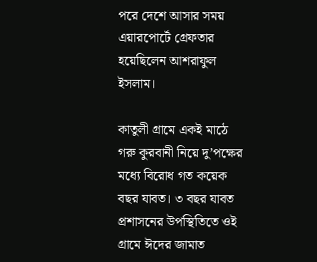পরে দেশে আসার সময় এয়ারপোর্টে গ্রেফতার হয়েছিলেন আশরাফুল ইসলাম।

কাতুলী গ্রামে একই মাঠে গরু কুরবানী নিয়ে দু’পক্ষের মধ্যে বিরোধ গত কয়েক বছর যাবত। ৩ বছর যাবত প্রশাসনের উপস্থিতিতে ওই গ্রামে ঈদের জামাত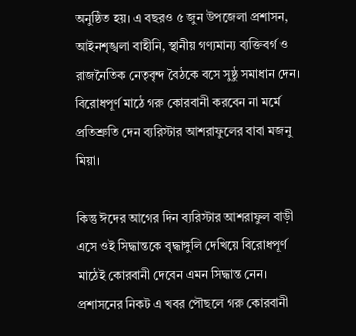অনুষ্ঠিত হয়। এ বছরও ৫ জুন উপজেলা প্রশাসন, আইনশৃঙ্খলা বাহীনি, স্থানীয় গণ্যমান্য ব্যক্তিবর্গ ও রাজনৈতিক নেতৃবৃন্দ বৈঠকে বসে সুষ্ঠু সমাধান দেন। বিরোধপূর্ণ মাঠে গরু কোরবানী করবেন না মর্মে প্রতিশ্রুতি দেন ব্যরিস্টার আশরাফুলের বাবা মজনু মিয়া।

কিন্তু ঈদের আগের দিন ব্যরিস্টার আশরাফুল বাড়ী এসে ওই সিদ্ধান্তকে বৃদ্ধাঙ্গুলি দেখিয়ে বিরোধপূর্ণ মাঠেই কোরবানী দেবেন এমন সিদ্ধান্ত নেন। প্রশাসনের নিকট এ খবর পৌছলে গরু কোরবানী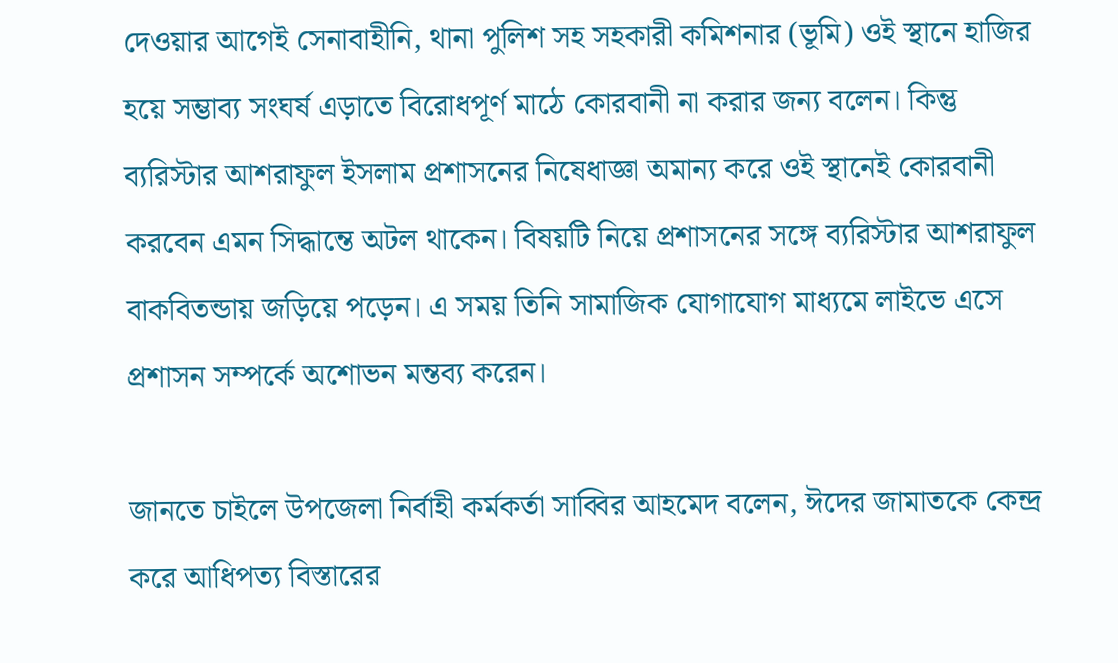দেওয়ার আগেই সেনাবাহীনি, থানা পুলিশ সহ সহকারী কমিশনার (ভূমি) ওই স্থানে হাজির হয়ে সম্ভাব্য সংঘর্ষ এড়াতে বিরোধপূর্ণ মাঠে কোরবানী না করার জন্য বলেন। কিন্তু ব্যরিস্টার আশরাফুল ইসলাম প্রশাসনের নিষেধাজ্ঞা অমান্য করে ওই স্থানেই কোরবানী করবেন এমন সিদ্ধান্তে অটল থাকেন। বিষয়টি নিয়ে প্রশাসনের সঙ্গে ব্যরিস্টার আশরাফুল বাকবিতন্ডায় জড়িয়ে পড়েন। এ সময় তিনি সামাজিক যোগাযোগ মাধ্যমে লাইভে এসে প্রশাসন সম্পর্কে অশোভন মন্তব্য করেন।

জানতে চাইলে উপজেলা নির্বাহী কর্মকর্তা সাব্বির আহমেদ বলেন, ঈদের জামাতকে কেন্দ্র করে আধিপত্য বিস্তারের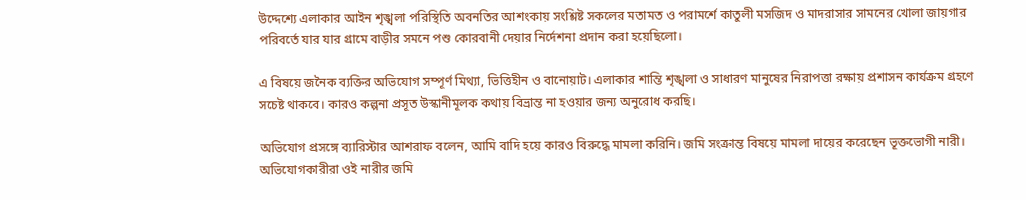উদ্দেশ্যে এলাকার আইন শৃঙ্খলা পরিস্থিতি অবনতির আশংকায় সংশ্লিষ্ট সকলের মতামত ও পরামর্শে কাতুলী মসজিদ ও মাদরাসার সামনের খোলা জায়গার পরিবর্তে যার যার গ্রামে বাড়ীর সমনে পশু কোরবানী দেয়ার নির্দেশনা প্রদান করা হয়েছিলো।

এ বিষয়ে জনৈক ব্যক্তির অভিযোগ সম্পূর্ণ মিথ্যা, ভিত্তিহীন ও বানোয়াট। এলাকার শান্তি শৃঙ্খলা ও সাধারণ মানুষের নিরাপত্তা রক্ষায় প্রশাসন কার্যক্রম গ্রহণে সচেষ্ট থাকবে। কারও কল্পনা প্রসূত উস্কানীমূলক কথায় বিভ্রান্ত না হওয়ার জন্য অনুরোধ করছি।

অভিযোগ প্রসঙ্গে ব্যারিস্টার আশরাফ বলেন, আমি বাদি হয়ে কারও বিরুদ্ধে মামলা করিনি। জমি সংক্রান্ত বিষয়ে মামলা দায়ের করেছেন ভূক্তভোগী নারী। অভিযোগকারীরা ওই নারীর জমি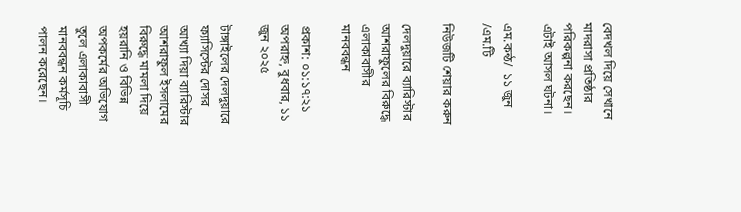বেদখল দিয়ে সেখানে মাদরাসা প্রতিষ্ঠার পরিকল্পনা করছেন। এটাই আসল ঘটনা।

এম.কন্ঠ/  ১১ জুন   /এম.টি

নিউজটি শেয়ার করুন

দেলদুয়ারে ব্যারিস্টার আশরাফুলের বিরুদ্ধে এলাকাবাসীর মানববন্ধন

প্রকাশ: ০১:১৭:২১ অপরাহ্ন, বুধবার, ১১ জুন ২০২৫

টাঙ্গাইলের দেলদুয়ারে ফ্যাসিস্টের দোসর আখ্যা দিয়া ব্যারিস্টার আশরাফুল ইসলামের বিরুদ্ধে মামলা দিয়ে হয়রানি ও বিভিন্ন অপকর্মের অভিযোগ তুলে এলাকাবাসী মানববন্ধন কর্মসূচি পালন করেছেন।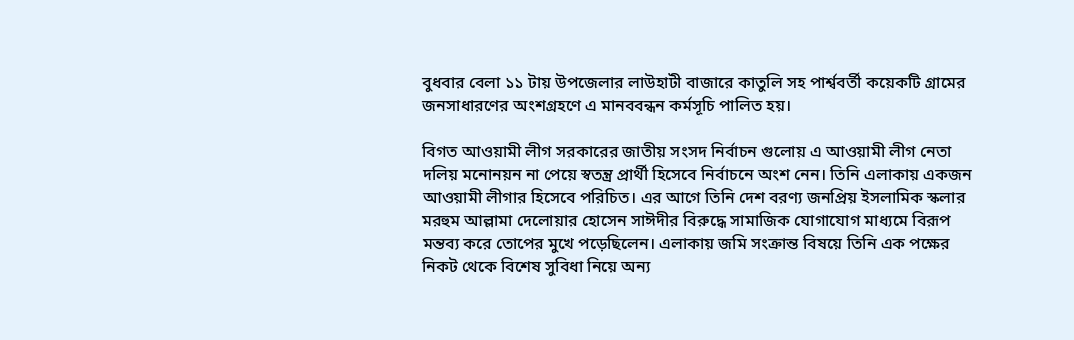বুধবার বেলা ১১ টায় উপজেলার লাউহাটী বাজারে কাতুলি সহ পার্শ্ববর্তী কয়েকটি গ্রামের জনসাধারণের অংশগ্রহণে এ মানববন্ধন কর্মসূচি পালিত হয়।

বিগত আওয়ামী লীগ সরকারের জাতীয় সংসদ নির্বাচন গুলোয় এ আওয়ামী লীগ নেতা দলিয় মনোনয়ন না পেয়ে স্বতন্ত্র প্রার্থী হিসেবে নির্বাচনে অংশ নেন। তিনি এলাকায় একজন আওয়ামী লীগার হিসেবে পরিচিত। এর আগে তিনি দেশ বরণ্য জনপ্রিয় ইসলামিক স্কলার মরহুম আল্লামা দেলোয়ার হোসেন সাঈদীর বিরুদ্ধে সামাজিক যোগাযোগ মাধ্যমে বিরূপ মন্তব্য করে তোপের মুখে পড়েছিলেন। এলাকায় জমি সংক্রান্ত বিষয়ে তিনি এক পক্ষের নিকট থেকে বিশেষ সুবিধা নিয়ে অন্য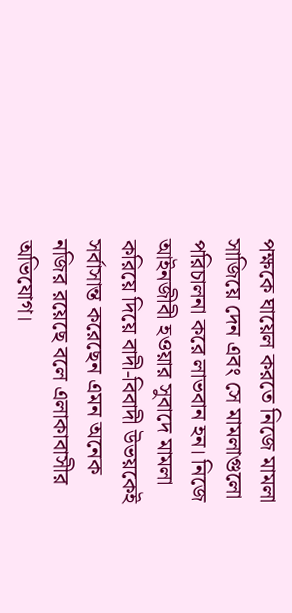পক্ষকে ঘায়েল করতে নিজে মামলা সাজিয়ে দেন এবং সে মামলাগুলো পরিচালনা করে লাভবান হন। নিজে আইনজীবী হওয়ার সুবাদে মামলা করিয়ে দিয়ে বাদী-বিবাদী উভয়কেই সর্বাসান্ত করেছেন এমন অনেক নজির রয়েছে বলে এলাকাবাসীর অভিযোগ।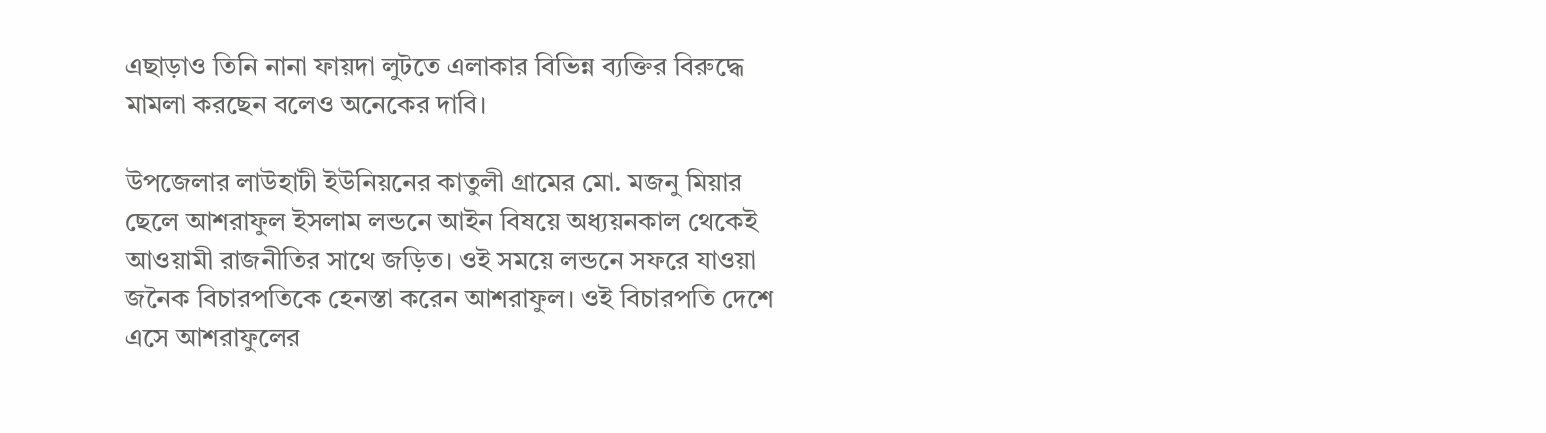এছাড়াও তিনি নানা ফায়দা লুটতে এলাকার বিভিন্ন ব্যক্তির বিরুদ্ধে মামলা করছেন বলেও অনেকের দাবি।

উপজেলার লাউহাটী ইউনিয়নের কাতুলী গ্রামের মো. মজনু মিয়ার ছেলে আশরাফুল ইসলাম লন্ডনে আইন বিষয়ে অধ্যয়নকাল থেকেই আওয়ামী রাজনীতির সাথে জড়িত। ওই সময়ে লন্ডনে সফরে যাওয়া জনৈক বিচারপতিকে হেনস্তা করেন আশরাফুল। ওই বিচারপতি দেশে এসে আশরাফুলের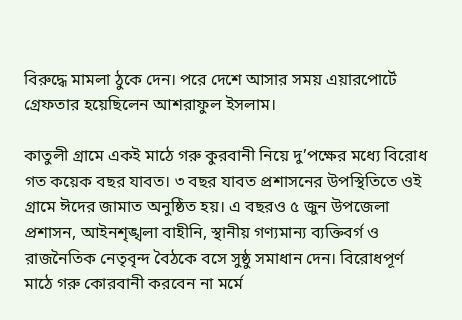বিরুদ্ধে মামলা ঠুকে দেন। পরে দেশে আসার সময় এয়ারপোর্টে গ্রেফতার হয়েছিলেন আশরাফুল ইসলাম।

কাতুলী গ্রামে একই মাঠে গরু কুরবানী নিয়ে দু’পক্ষের মধ্যে বিরোধ গত কয়েক বছর যাবত। ৩ বছর যাবত প্রশাসনের উপস্থিতিতে ওই গ্রামে ঈদের জামাত অনুষ্ঠিত হয়। এ বছরও ৫ জুন উপজেলা প্রশাসন, আইনশৃঙ্খলা বাহীনি, স্থানীয় গণ্যমান্য ব্যক্তিবর্গ ও রাজনৈতিক নেতৃবৃন্দ বৈঠকে বসে সুষ্ঠু সমাধান দেন। বিরোধপূর্ণ মাঠে গরু কোরবানী করবেন না মর্মে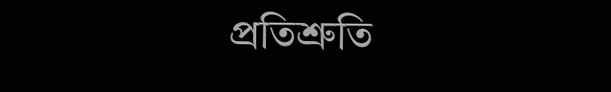প্রতিশ্রুতি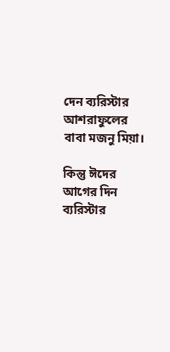দেন ব্যরিস্টার আশরাফুলের বাবা মজনু মিয়া।

কিন্তু ঈদের আগের দিন ব্যরিস্টার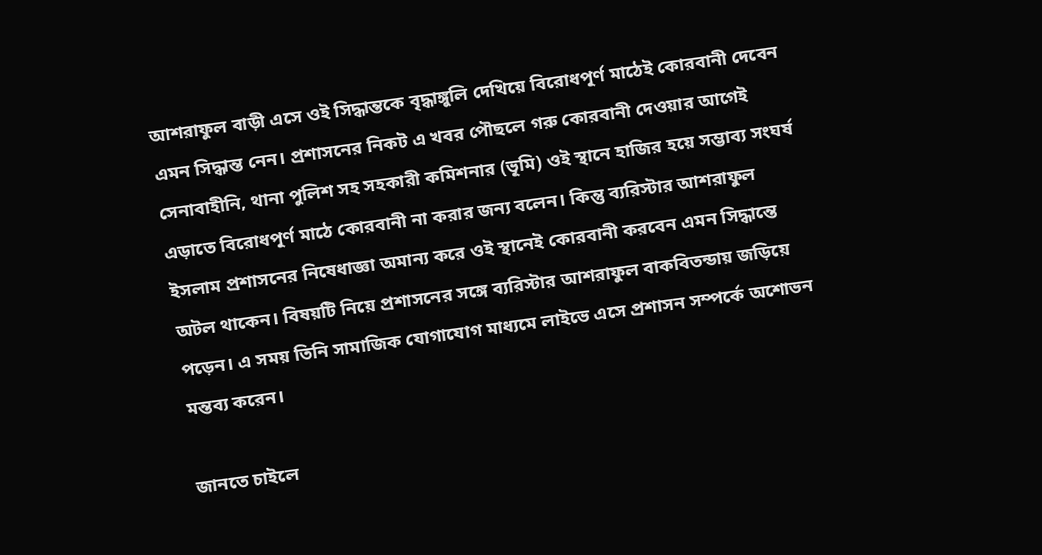আশরাফুল বাড়ী এসে ওই সিদ্ধান্তকে বৃদ্ধাঙ্গুলি দেখিয়ে বিরোধপূর্ণ মাঠেই কোরবানী দেবেন এমন সিদ্ধান্ত নেন। প্রশাসনের নিকট এ খবর পৌছলে গরু কোরবানী দেওয়ার আগেই সেনাবাহীনি, থানা পুলিশ সহ সহকারী কমিশনার (ভূমি) ওই স্থানে হাজির হয়ে সম্ভাব্য সংঘর্ষ এড়াতে বিরোধপূর্ণ মাঠে কোরবানী না করার জন্য বলেন। কিন্তু ব্যরিস্টার আশরাফুল ইসলাম প্রশাসনের নিষেধাজ্ঞা অমান্য করে ওই স্থানেই কোরবানী করবেন এমন সিদ্ধান্তে অটল থাকেন। বিষয়টি নিয়ে প্রশাসনের সঙ্গে ব্যরিস্টার আশরাফুল বাকবিতন্ডায় জড়িয়ে পড়েন। এ সময় তিনি সামাজিক যোগাযোগ মাধ্যমে লাইভে এসে প্রশাসন সম্পর্কে অশোভন মন্তব্য করেন।

জানতে চাইলে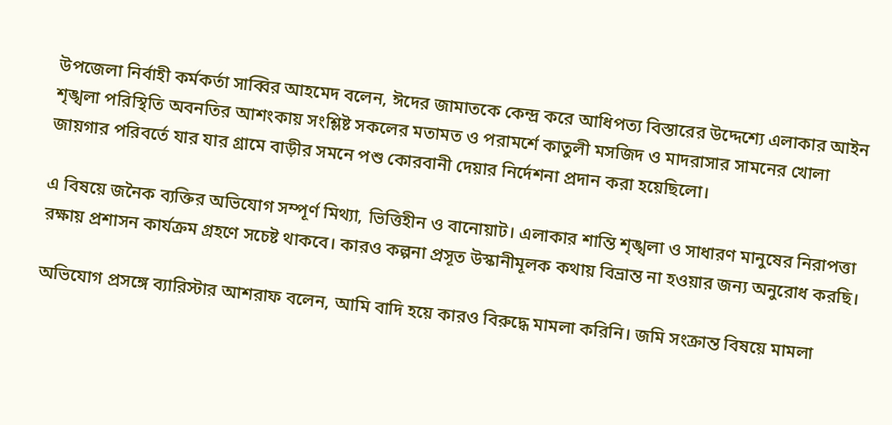উপজেলা নির্বাহী কর্মকর্তা সাব্বির আহমেদ বলেন, ঈদের জামাতকে কেন্দ্র করে আধিপত্য বিস্তারের উদ্দেশ্যে এলাকার আইন শৃঙ্খলা পরিস্থিতি অবনতির আশংকায় সংশ্লিষ্ট সকলের মতামত ও পরামর্শে কাতুলী মসজিদ ও মাদরাসার সামনের খোলা জায়গার পরিবর্তে যার যার গ্রামে বাড়ীর সমনে পশু কোরবানী দেয়ার নির্দেশনা প্রদান করা হয়েছিলো।

এ বিষয়ে জনৈক ব্যক্তির অভিযোগ সম্পূর্ণ মিথ্যা, ভিত্তিহীন ও বানোয়াট। এলাকার শান্তি শৃঙ্খলা ও সাধারণ মানুষের নিরাপত্তা রক্ষায় প্রশাসন কার্যক্রম গ্রহণে সচেষ্ট থাকবে। কারও কল্পনা প্রসূত উস্কানীমূলক কথায় বিভ্রান্ত না হওয়ার জন্য অনুরোধ করছি।

অভিযোগ প্রসঙ্গে ব্যারিস্টার আশরাফ বলেন, আমি বাদি হয়ে কারও বিরুদ্ধে মামলা করিনি। জমি সংক্রান্ত বিষয়ে মামলা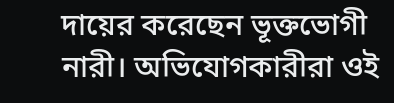দায়ের করেছেন ভূক্তভোগী নারী। অভিযোগকারীরা ওই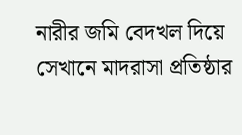নারীর জমি বেদখল দিয়ে সেখানে মাদরাসা প্রতিষ্ঠার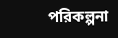পরিকল্পনা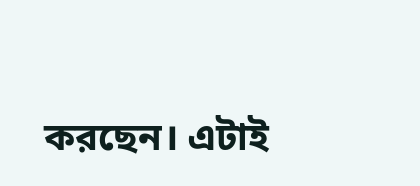করছেন। এটাই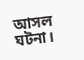আসল ঘটনা।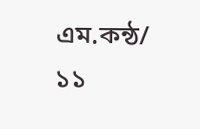এম.কন্ঠ/  ১১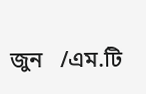জুন   /এম.টি